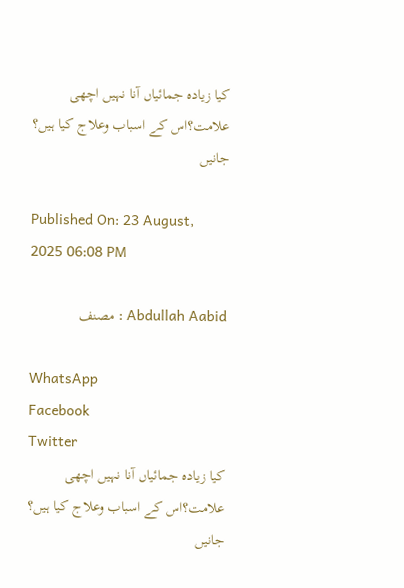کیا زیادہ جمائیاں آنا نہیں اچھی علامت؟اس کے اسباب وعلاج کیا ہیں؟ جانیں

Published On: 23 August, 2025 06:08 PM

Abdullah Aabid : مصنف

WhatsApp
Facebook
Twitter
کیا زیادہ جمائیاں آنا نہیں اچھی علامت؟اس کے اسباب وعلاج کیا ہیں؟ جانیں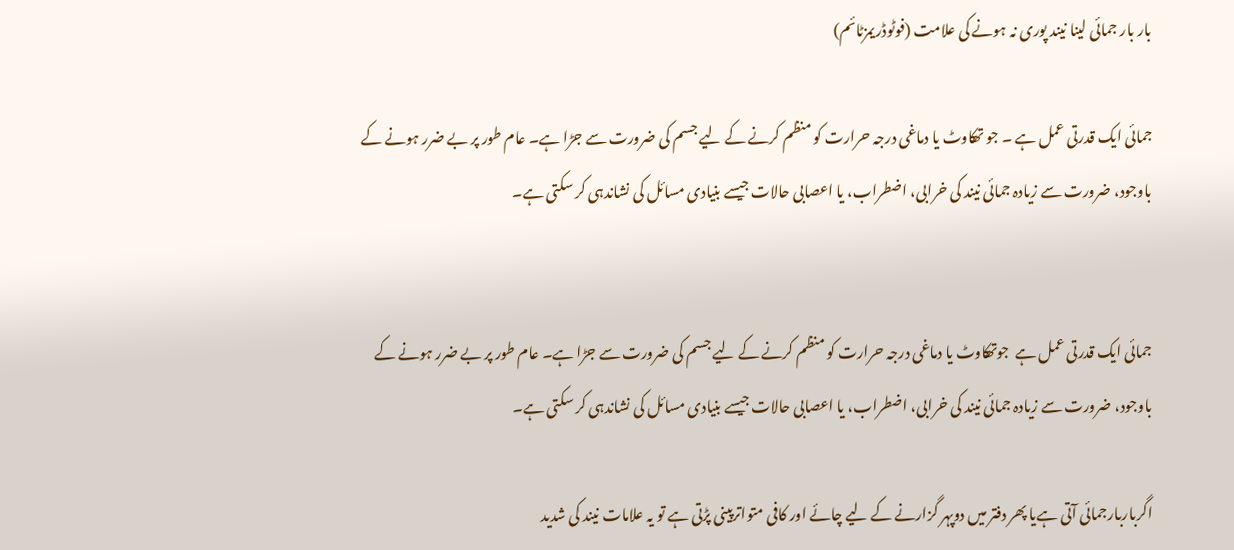بار بار جمائی لینا نیند پوری نہ ہونے کی علامت (فوٹوڈریمزٹائم)

جمائی ایک قدرتی عمل ہے ۔ جو تھکاوٹ یا دماغی درجہ حرارت کو منظم کرنے کے لیے جسم کی ضرورت سے جڑا ہے۔ عام طور پر بے ضرر ہونے کے باوجود، ضرورت سے زیادہ جمائی نیند کی خرابی، اضطراب، یا اعصابی حالات جیسے بنیادی مسائل کی نشاندہی کر سکتی ہے۔


جمائی ایک قدرتی عمل ہے  جوتھکاوٹ یا دماغی درجہ حرارت کو منظم کرنے کے لیے جسم کی ضرورت سے جڑا ہے۔ عام طور پر بے ضرر ہونے کے باوجود، ضرورت سے زیادہ جمائی نیند کی خرابی، اضطراب، یا اعصابی حالات جیسے بنیادی مسائل کی نشاندہی کر سکتی ہے۔

اگرباربارجمائی آتی ہےیا پھر دفتر میں دوپہر گزارنے کے لیے چائے اور کافی متواترپینی پڑتی ہے تو یہ علامات نیند کی شدید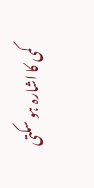کمی کا اشارہ ہو سکتی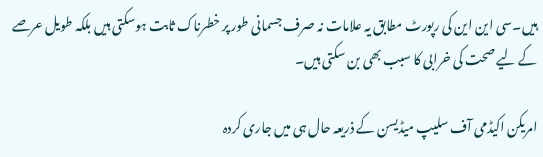ہیں۔سی این این کی رپورٹ مطابق یہ علامات نہ صرف جسمانی طور پر خطرناک ثابت ہوسکتی ہیں بلکہ طویل عرصے کے لیے صحت کی خرابی کا سبب بھی بن سکتی ہیں۔

امریکن اکیڈمی آف سلیپ میڈیسن کے ذریعہ حال ہی میں جاری کردہ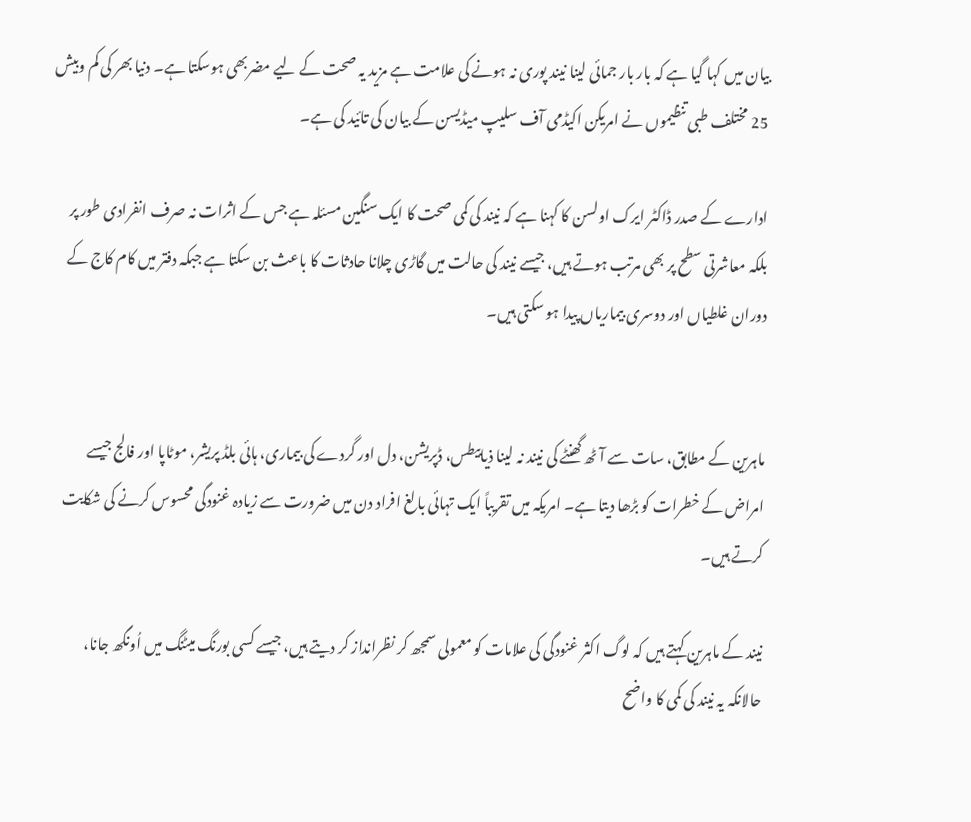بیان میں کہا گیا ہے کہ بار بار جمائی لینا نیند پوری نہ ہونے کی علامت ہے مزید یہ صحت کے لیے مضربھی ہوسکتا ہے۔ دنیا بھر کی کم وبیش 25 مختلف طبی تنظیموں نے امریکن اکیڈمی آف سلیپ میڈیسن کے بیان کی تائید کی ہے۔

ادارے کے صدر ڈاکٹر ایرک اولسن کا کہنا ہے کہ نیند کی کمی صحت کا ایک سنگین مسئلہ ہے جس کے اثرات نہ صرف انفرادی طور پر بلکہ معاشرتی سطح پر بھی مرتب ہوتے ہیں، جیسے نیند کی حالت میں گاڑی چلانا حادثات کا باعث بن سکتا ہے جبکہ دفتر میں کام کاج کے دوران غلطیاں اور دوسری بیماریاں پیدا ہو سکتی ہیں۔


ماہرین کے مطابق، سات سے آٹھ گھنٹے کی نیند نہ لینا ذیابیطس، ڈپریشن، دل اور گردے کی بیماری، ہائی بلڈ پریشر، موٹاپا اور فالج جیسے امراض کے خطرات کو بڑھا دیتا ہے۔ امریکہ میں تقریباً ایک تہائی بالغ افراد دن میں ضرورت سے زیادہ غنودگی محسوس کرنے کی شکایت کرتے ہیں۔

نیند کے ماہرین کہتے ہیں کہ لوگ اکثر غنودگی کی علامات کو معمولی سمجھ کر نظرانداز کر دیتے ہیں، جیسے کسی بورنگ میٹنگ میں اُونگھ جانا، حالانکہ یہ نیند کی کمی کا واضح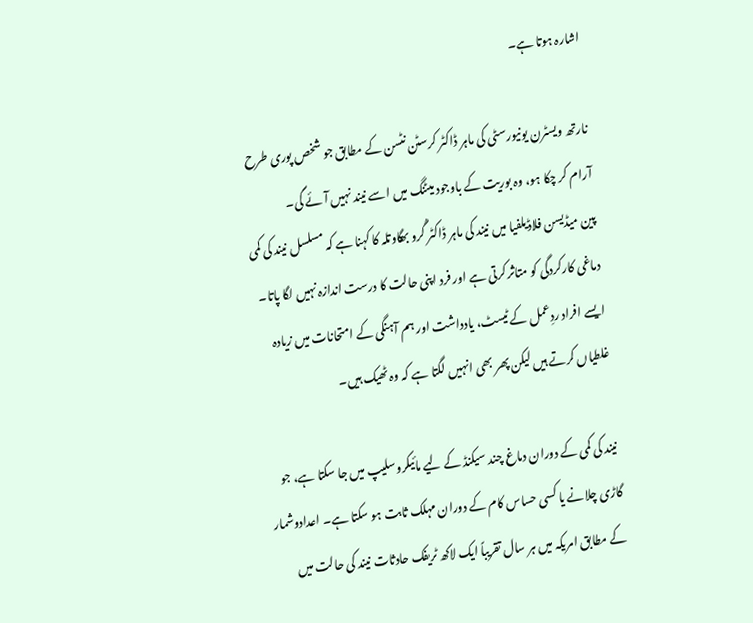اشارہ ہوتا ہے۔

نارتھ ویسٹرن یونیورسٹی کی ماہر ڈاکٹر کرسٹن نٹسن کے مطابق جو شخص پوری طرح آرام کر چکا ہو، وہ بوریت کے باوجود میٹنگ میں اسے نیند نہیں آئے گی۔
پین میڈیسن فلاڈیلفیا میں نیند کی ماہر ڈاکٹر گُرو بھگاوتلہ کا کہنا ہے کہ مسلسل نیند کی کمی دماغی کارکردگی کو متاثر کرتی ہے اور فرد اپنی حالت کا درست اندازہ نہیں لگا پاتا۔ ایسے افراد ردِعمل کے ٹیسٹ، یادداشت اور ہم آہنگی کے امتحانات میں زیادہ غلطیاں کرتے ہیں لیکن پھر بھی انہیں لگتا ہے کہ وہ ٹھیک ہیں۔

نیند کی کمی کے دوران دماغ چند سیکنڈ کے لیے مائیکروسلیپ میں جا سکتا ہے، جو گاڑی چلانے یا کسی حساس کام کے دوران مہلک ثابت ہو سکتا ہے۔ اعدادوشمار کے مطابق امریکہ میں ہر سال تقریباً ایک لاکھ ٹریفک حادثات نیند کی حالت میں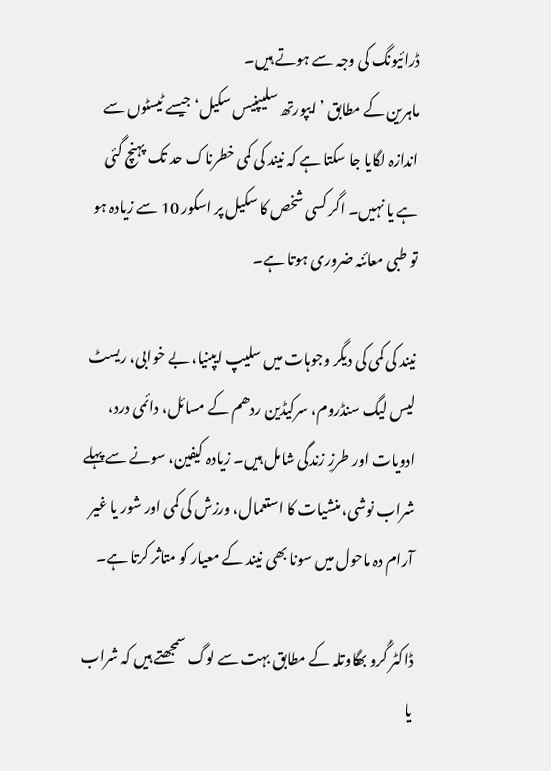ڈرائیونگ کی وجہ سے ہوتے ہیں۔
ماہرین کے مطابق ’ایپورتھ سلیپنیس سکیل‘ جیسے ٹیسٹوں سے اندازہ لگایا جا سکتا ہے کہ نیند کی کمی خطرناک حد تک پہنچ گئی ہے یا نہیں۔ اگر کسی شخص کا سکیل پر اسکور 10 سے زیادہ ہو تو طبی معائنہ ضروری ہوتا ہے۔

نیند کی کمی کی دیگر وجوہات میں سلیپ ایپنیا، بے خوابی، ریسٹ لیس لیگ سنڈروم، سرکیڈین ردھم کے مسائل، دائمی درد، ادویات اور طرزِ زندگی شامل ہیں۔ زیادہ کیفین، سونے سے پہلے شراب نوشی، منشیات کا استعمال، ورزش کی کمی اور شور یا غیر آرام دہ ماحول میں سونا بھی نیند کے معیار کو متاثر کرتا ہے۔

ڈاکٹر گُرو بھگاوتلہ کے مطابق بہت سے لوگ سمجھتے ہیں کہ شراب یا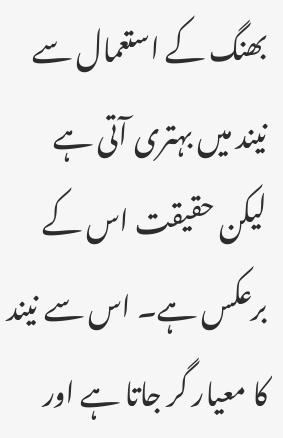بھنگ کے استعمال سے نیند میں بہتری آتی ہے لیکن حقیقت اس کے برعکس ہے۔ اس سے نیند کا معیار گر جاتا ہے اور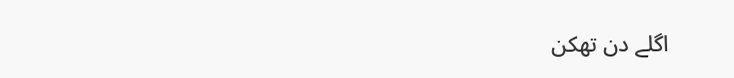اگلے دن تھکن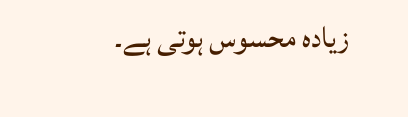زیادہ محسوس ہوتی ہے۔